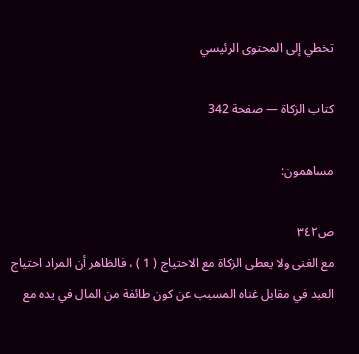تخطي إلى المحتوى الرئيسي

كتاب الزكاة — صفحة 342

مساهمون:

ص٣٤٢
مع الغنى ولا يعطى الزكاة مع الاحتياج ( 1 ) ، فالظاهر أن المراد احتياج العبد في مقابل غناه المسبب عن كون طائفة من المال في يده مع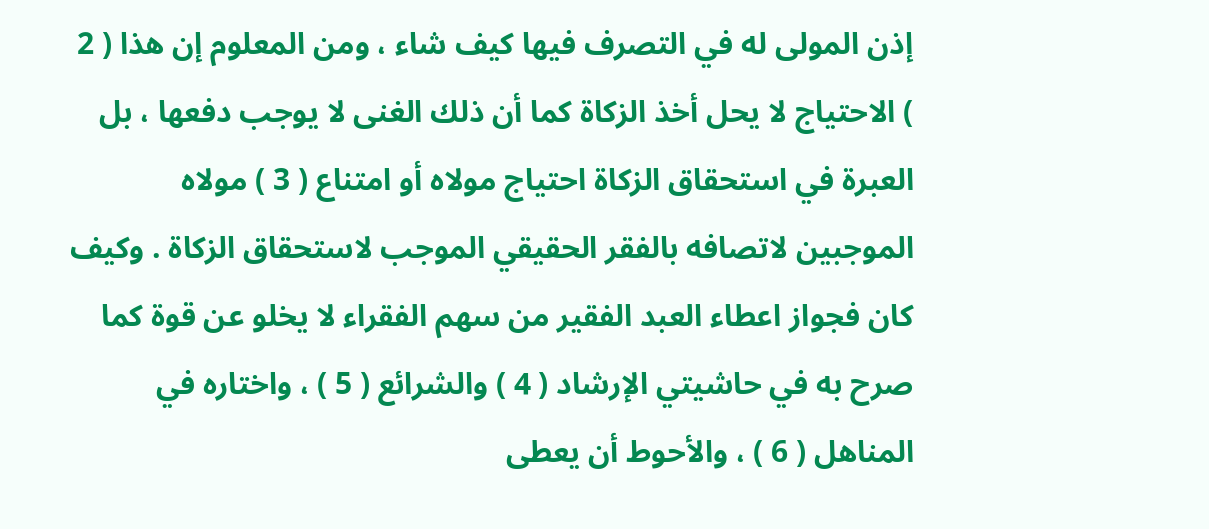إذن المولى له في التصرف فيها كيف شاء ، ومن المعلوم إن هذا ( 2 ) الاحتياج لا يحل أخذ الزكاة كما أن ذلك الغنى لا يوجب دفعها ، بل العبرة في استحقاق الزكاة احتياج مولاه أو امتناع ( 3 ) مولاه الموجبين لاتصافه بالفقر الحقيقي الموجب لاستحقاق الزكاة . وكيف كان فجواز اعطاء العبد الفقير من سهم الفقراء لا يخلو عن قوة كما صرح به في حاشيتي الإرشاد ( 4 ) والشرائع ( 5 ) ، واختاره في المناهل ( 6 ) ، والأحوط أن يعطى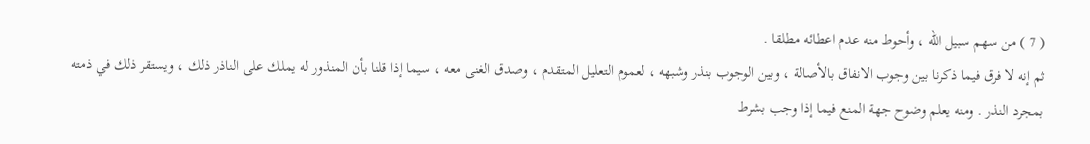( 7 ) من سهم سبيل الله ، وأحوط منه عدم اعطائه مطلقا .
ثم إنه لا فرق فيما ذكرنا بين وجوب الانفاق بالأصالة ، وبين الوجوب بنذر وشبهه ، لعموم التعليل المتقدم ، وصدق الغنى معه ، سيما إذا قلنا بأن المنذور له يملك على الناذر ذلك ، ويستقر ذلك في ذمته بمجرد النذر . ومنه يعلم وضوح جهة المنع فيما إذا وجب بشرط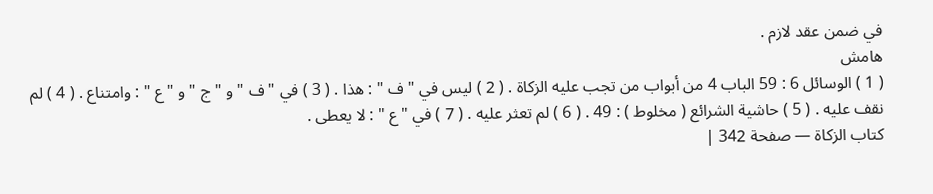في ضمن عقد لازم .
هامش
( 1 ) الوسائل 6 : 59 الباب 4 من أبواب من تجب عليه الزكاة . ( 2 ) ليس في " ف " : هذا . ( 3 ) في " ف " و " ج " و " ع " : وامتناع . ( 4 ) لم نقف عليه . ( 5 ) حاشية الشرائع ( مخلوط ) : 49 . ( 6 ) لم تعثر عليه . ( 7 ) في " ع " : لا يعطى .
كتاب الزكاة — صفحة 342 |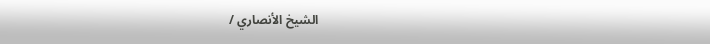الشيخ الأنصاري /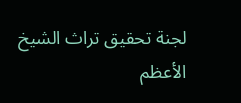لجنة تحقيق تراث الشيخ الأعظم